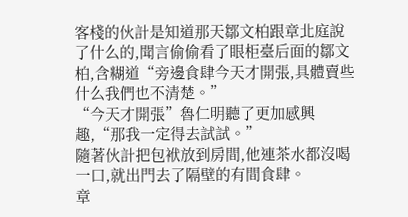客棧的伙計是知道那天鄒文柏跟章北庭說了什么的,聞言偷偷看了眼柜臺后面的鄒文柏,含糊道“旁邊食肆今天才開張,具體賣些什么我們也不清楚。”
“今天才開張”魯仁明聽了更加感興趣,“那我一定得去試試。”
隨著伙計把包袱放到房間,他連茶水都沒喝一口,就出門去了隔壁的有間食肆。
章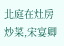北庭在灶房炒菜,宋宴卿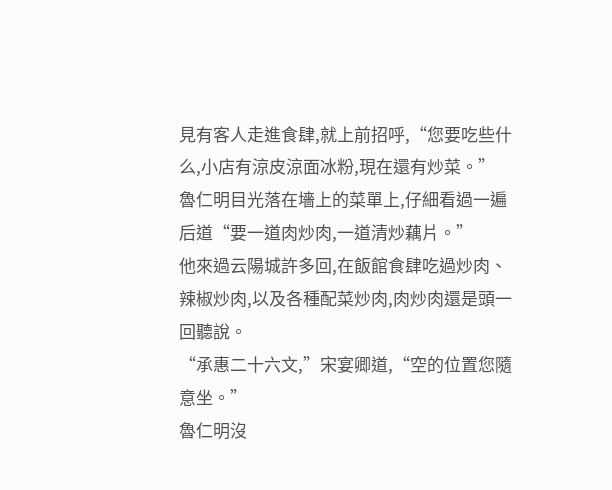見有客人走進食肆,就上前招呼,“您要吃些什么,小店有涼皮涼面冰粉,現在還有炒菜。”
魯仁明目光落在墻上的菜單上,仔細看過一遍后道“要一道肉炒肉,一道清炒藕片。”
他來過云陽城許多回,在飯館食肆吃過炒肉、辣椒炒肉,以及各種配菜炒肉,肉炒肉還是頭一回聽說。
“承惠二十六文,”宋宴卿道,“空的位置您隨意坐。”
魯仁明沒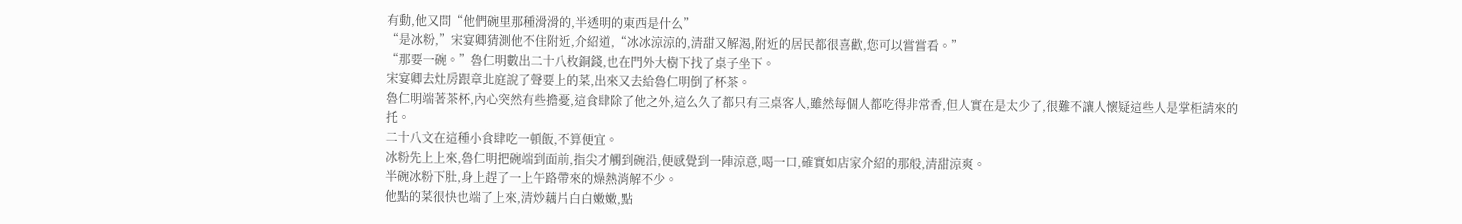有動,他又問“他們碗里那種滑滑的,半透明的東西是什么”
“是冰粉,”宋宴卿猜測他不住附近,介紹道,“冰冰涼涼的,清甜又解渴,附近的居民都很喜歡,您可以嘗嘗看。”
“那要一碗。”魯仁明數出二十八枚銅錢,也在門外大樹下找了桌子坐下。
宋宴卿去灶房跟章北庭說了聲要上的菜,出來又去給魯仁明倒了杯茶。
魯仁明端著茶杯,內心突然有些擔憂,這食肆除了他之外,這么久了都只有三桌客人,雖然每個人都吃得非常香,但人實在是太少了,很難不讓人懷疑這些人是掌柜請來的托。
二十八文在這種小食肆吃一頓飯,不算便宜。
冰粉先上上來,魯仁明把碗端到面前,指尖才觸到碗沿,便感覺到一陣涼意,喝一口,確實如店家介紹的那般,清甜涼爽。
半碗冰粉下肚,身上趕了一上午路帶來的燥熱消解不少。
他點的菜很快也端了上來,清炒藕片白白嫩嫩,點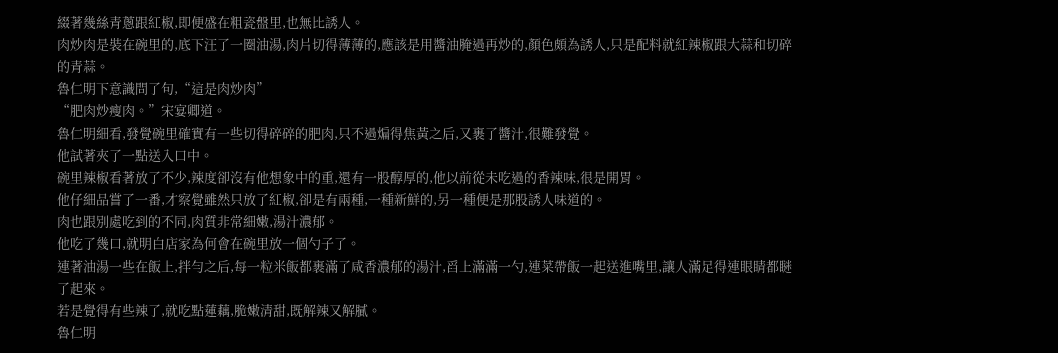綴著幾絲青蔥跟紅椒,即便盛在粗瓷盤里,也無比誘人。
肉炒肉是裝在碗里的,底下汪了一圈油湯,肉片切得薄薄的,應該是用醬油腌過再炒的,顏色頗為誘人,只是配料就紅辣椒跟大蒜和切碎的青蒜。
魯仁明下意識問了句,“這是肉炒肉”
“肥肉炒瘦肉。”宋宴卿道。
魯仁明細看,發覺碗里確實有一些切得碎碎的肥肉,只不過煸得焦黃之后,又裹了醬汁,很難發覺。
他試著夾了一點送入口中。
碗里辣椒看著放了不少,辣度卻沒有他想象中的重,還有一股醇厚的,他以前從未吃過的香辣味,很是開胃。
他仔細品嘗了一番,才察覺雖然只放了紅椒,卻是有兩種,一種新鮮的,另一種便是那股誘人味道的。
肉也跟別處吃到的不同,肉質非常細嫩,湯汁濃郁。
他吃了幾口,就明白店家為何會在碗里放一個勺子了。
連著油湯一些在飯上,拌勻之后,每一粒米飯都裹滿了咸香濃郁的湯汁,舀上滿滿一勺,連菜帶飯一起送進嘴里,讓人滿足得連眼睛都瞇了起來。
若是覺得有些辣了,就吃點蓮藕,脆嫩清甜,既解辣又解膩。
魯仁明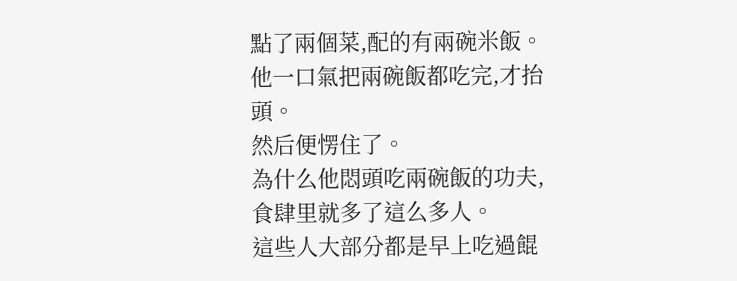點了兩個菜,配的有兩碗米飯。
他一口氣把兩碗飯都吃完,才抬頭。
然后便愣住了。
為什么他悶頭吃兩碗飯的功夫,食肆里就多了這么多人。
這些人大部分都是早上吃過餛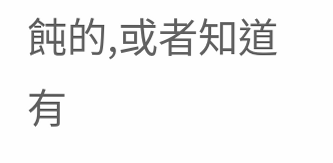飩的,或者知道有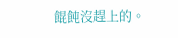餛飩沒趕上的。